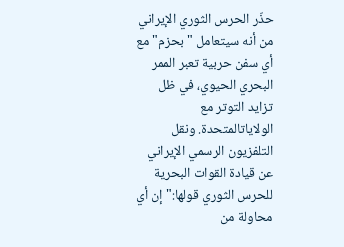حذّر الحرس الثوري الإيراني من أنه سيتعامل "بحزم" مع أي سفن حربية تعبر الممر البحري الحيوي، في ظل تزايد التوتر مع الولاياتالمتحدة. ونقل التلفزيون الرسمي الإيراني عن قيادة القوات البحرية للحرس الثوري قولها:" إن أي محاولة من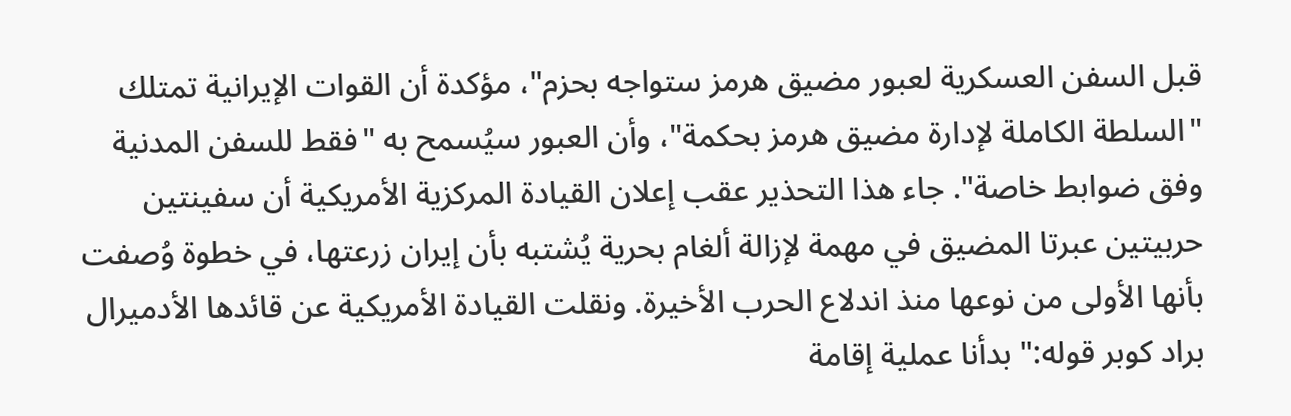قبل السفن العسكرية لعبور مضيق هرمز ستواجه بحزم"، مؤكدة أن القوات الإيرانية تمتلك "السلطة الكاملة لإدارة مضيق هرمز بحكمة"، وأن العبور سيُسمح به "فقط للسفن المدنية وفق ضوابط خاصة". جاء هذا التحذير عقب إعلان القيادة المركزية الأمريكية أن سفينتين حربيتين عبرتا المضيق في مهمة لإزالة ألغام بحرية يُشتبه بأن إيران زرعتها، في خطوة وُصفت بأنها الأولى من نوعها منذ اندلاع الحرب الأخيرة. ونقلت القيادة الأمريكية عن قائدها الأدميرال براد كوبر قوله:" بدأنا عملية إقامة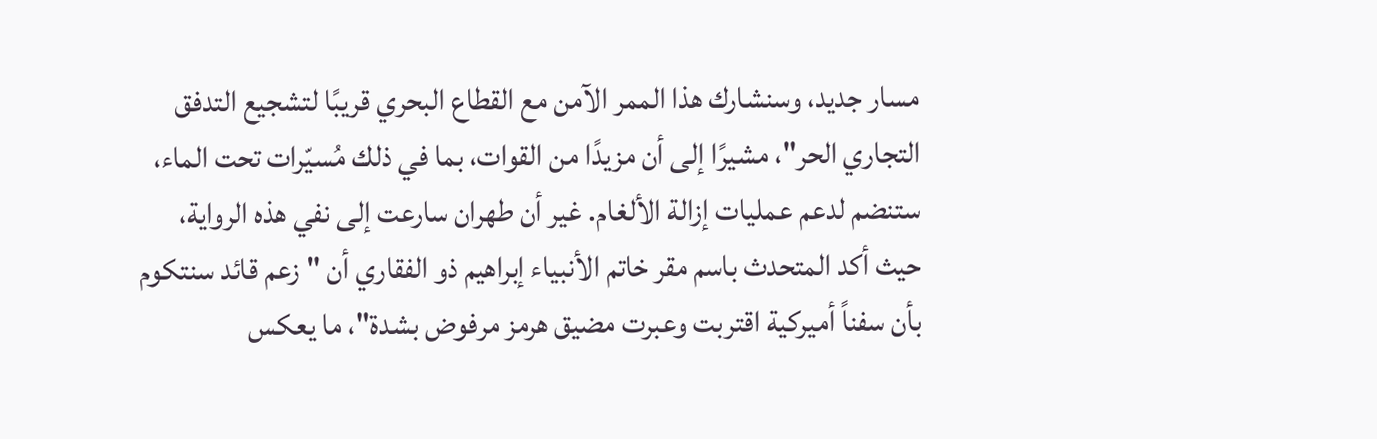مسار جديد، وسنشارك هذا الممر الآمن مع القطاع البحري قريبًا لتشجيع التدفق التجاري الحر"، مشيرًا إلى أن مزيدًا من القوات، بما في ذلك مُسيّرات تحت الماء، ستنضم لدعم عمليات إزالة الألغام. غير أن طهران سارعت إلى نفي هذه الرواية، حيث أكد المتحدث باسم مقر خاتم الأنبياء إبراهيم ذو الفقاري أن "زعم قائد سنتكوم بأن سفناً أميركية اقتربت وعبرت مضيق هرمز مرفوض بشدة"، ما يعكس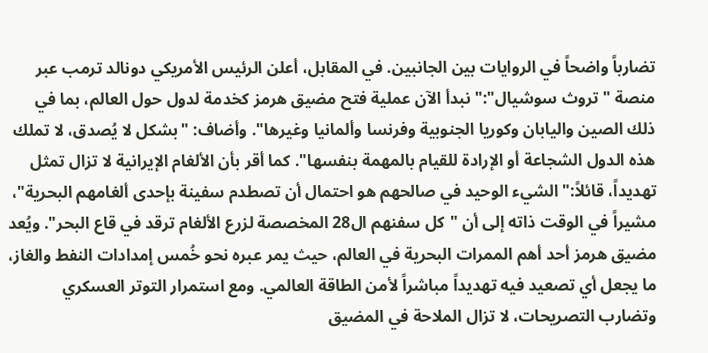تضارباً واضحاً في الروايات بين الجانبين. في المقابل، أعلن الرئيس الأمريكي دونالد ترمب عبر منصة "تروث سوشيال":" نبدأ الآن عملية فتح مضيق هرمز كخدمة لدول حول العالم، بما في ذلك الصين واليابان وكوريا الجنوبية وفرنسا وألمانيا وغيرها". وأضاف: "بشكل لا يُصدق، لا تملك هذه الدول الشجاعة أو الإرادة للقيام بالمهمة بنفسها". كما أقر بأن الألغام الإيرانية لا تزال تمثل تهديداً، قائلاً:" الشيء الوحيد في صالحهم هو احتمال أن تصطدم سفينة بإحدى ألغامهم البحرية"، مشيراً في الوقت ذاته إلى أن "كل سفنهم ال28 المخصصة لزرع الألغام ترقد في قاع البحر". ويُعد مضيق هرمز أحد أهم الممرات البحرية في العالم، حيث يمر عبره نحو خُمس إمدادات النفط والغاز، ما يجعل أي تصعيد فيه تهديداً مباشراً لأمن الطاقة العالمي. ومع استمرار التوتر العسكري وتضارب التصريحات، لا تزال الملاحة في المضيق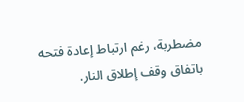مضطربة، رغم ارتباط إعادة فتحه باتفاق وقف إطلاق النار.